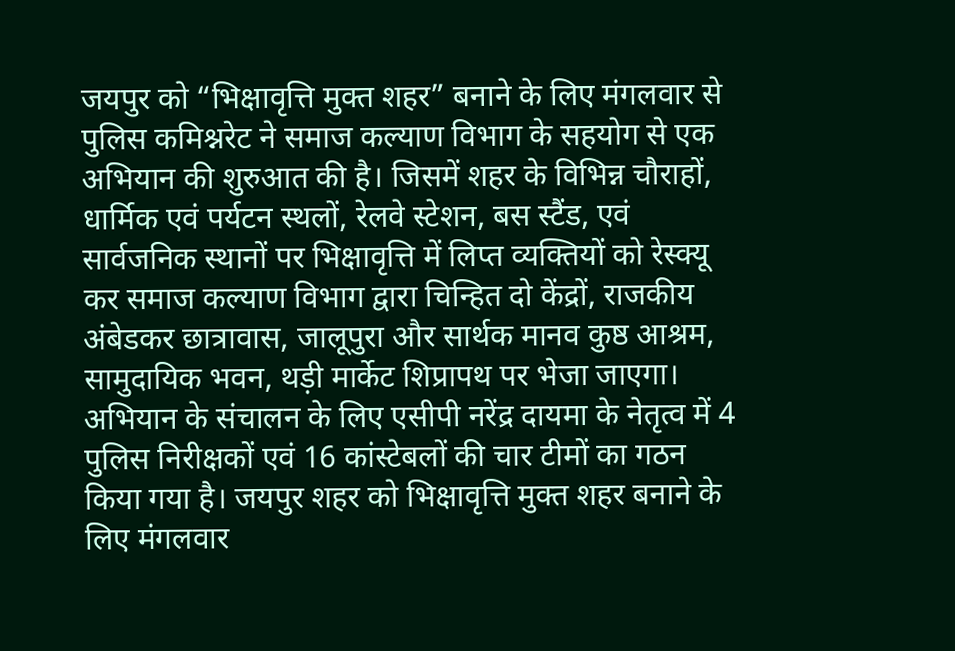जयपुर को “भिक्षावृत्ति मुक्त शहर” बनाने के लिए मंगलवार से पुलिस कमिश्नरेट ने समाज कल्याण विभाग के सहयोग से एक अभियान की शुरुआत की है। जिसमें शहर के विभिन्न चौराहों, धार्मिक एवं पर्यटन स्थलों, रेलवे स्टेशन, बस स्टैंड, एवं सार्वजनिक स्थानों पर भिक्षावृत्ति में लिप्त व्यक्तियों को रेस्क्यू कर समाज कल्याण विभाग द्वारा चिन्हित दो केंद्रों, राजकीय अंबेडकर छात्रावास, जालूपुरा और सार्थक मानव कुष्ठ आश्रम, सामुदायिक भवन, थड़ी मार्केट शिप्रापथ पर भेजा जाएगा।
अभियान के संचालन के लिए एसीपी नरेंद्र दायमा के नेतृत्व में 4 पुलिस निरीक्षकों एवं 16 कांस्टेबलों की चार टीमों का गठन किया गया है। जयपुर शहर को भिक्षावृत्ति मुक्त शहर बनाने के लिए मंगलवार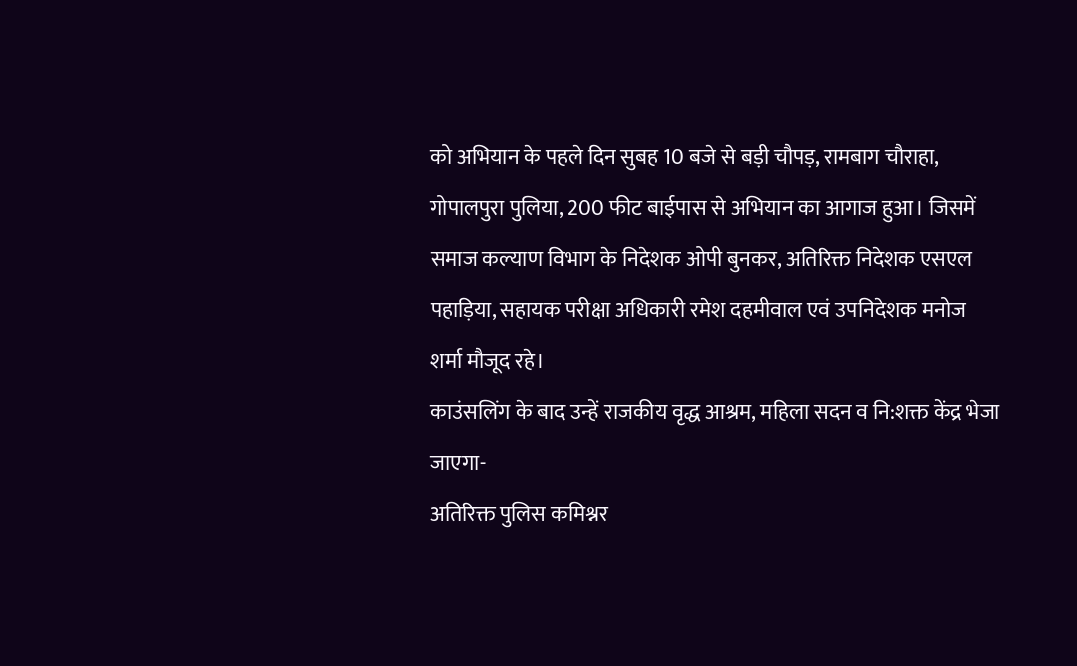को अभियान के पहले दिन सुबह 10 बजे से बड़ी चौपड़, रामबाग चौराहा, गोपालपुरा पुलिया, 200 फीट बाईपास से अभियान का आगाज हुआ। जिसमें समाज कल्याण विभाग के निदेशक ओपी बुनकर, अतिरिक्त निदेशक एसएल पहाड़िया, सहायक परीक्षा अधिकारी रमेश दहमीवाल एवं उपनिदेशक मनोज शर्मा मौजूद रहे।
काउंसलिंग के बाद उन्हें राजकीय वृद्ध आश्रम, महिला सदन व नि:शक्त केंद्र भेजा जाएगा-
अतिरिक्त पुलिस कमिश्नर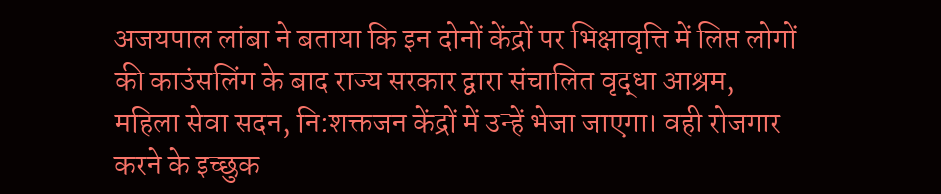अजयपाल लांबा ने बताया कि इन दोनों केंद्रों पर भिक्षावृत्ति में लिप्त लोगों की काउंसलिंग के बाद राज्य सरकार द्वारा संचालित वृद्धा आश्रम, महिला सेवा सदन, नि:शक्तजन केंद्रों में उन्हें भेजा जाएगा। वही रोजगार करने के इच्छुक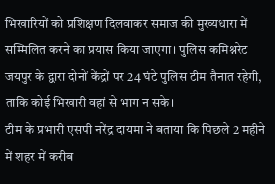भिखारियों को प्रशिक्षण दिलवाकर समाज की मुख्यधारा में सम्मिलित करने का प्रयास किया जाएगा। पुलिस कमिश्नरेट जयपुर के द्वारा दोनों केंद्रों पर 24 घंटे पुलिस टीम तैनात रहेगी, ताकि कोई भिखारी वहां से भाग न सके।
टीम के प्रभारी एसपी नरेंद्र दायमा ने बताया कि पिछले 2 महीने में शहर में करीब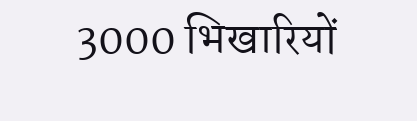3000 भिखारियों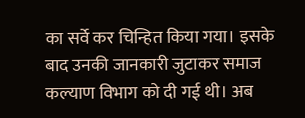का सर्वे कर चिन्हित किया गया। इसके बाद उनकी जानकारी जुटाकर समाज कल्याण विभाग को दी गई थी। अब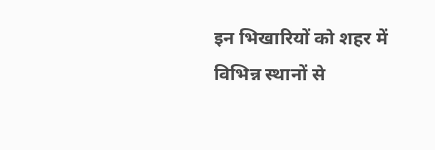इन भिखारियों को शहर में विभिन्न स्थानों से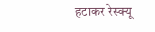हटाकर रेस्क्यू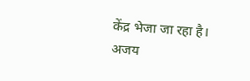केंद्र भेजा जा रहा है।
अजय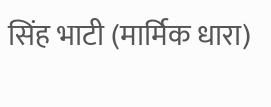सिंह भाटी (मार्मिक धारा)